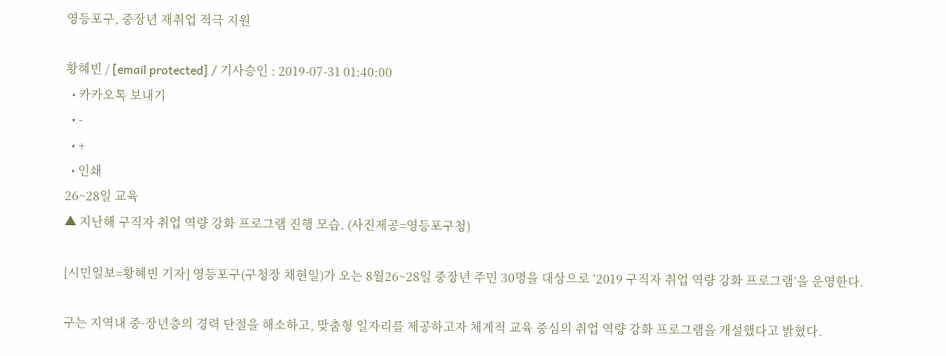영등포구, 중장년 재취업 적극 지원

황혜빈 / [email protected] / 기사승인 : 2019-07-31 01:40:00
  • 카카오톡 보내기
  • -
  • +
  • 인쇄
26~28일 교육
▲ 지난해 구직자 취업 역량 강화 프로그램 진행 모습. (사진제공=영등포구청)

[시민일보=황혜빈 기자] 영등포구(구청장 채현일)가 오는 8월26~28일 중장년 주민 30명을 대상으로 ‘2019 구직자 취업 역량 강화 프로그램’을 운영한다.

구는 지역내 중·장년층의 경력 단절을 해소하고, 맞춤형 일자리를 제공하고자 체계적 교육 중심의 취업 역량 강화 프로그램을 개설했다고 밝혔다.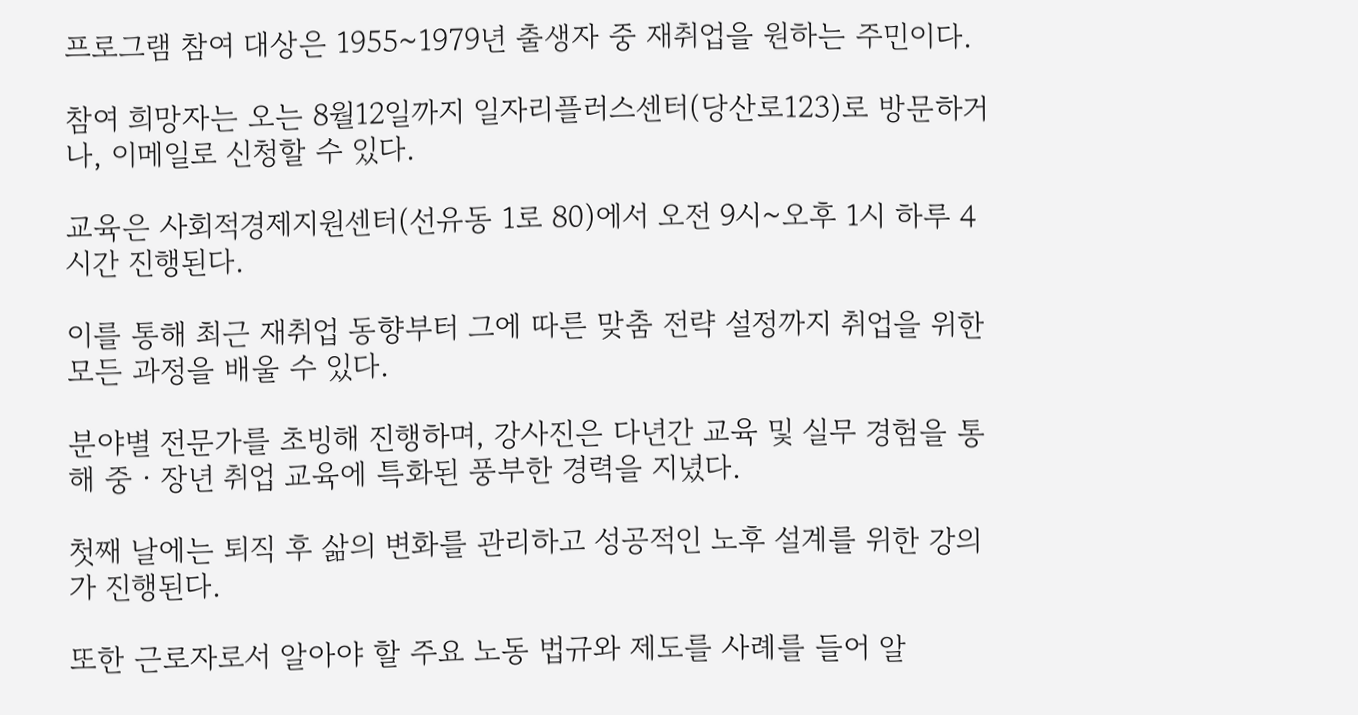프로그램 참여 대상은 1955~1979년 출생자 중 재취업을 원하는 주민이다.

참여 희망자는 오는 8월12일까지 일자리플러스센터(당산로123)로 방문하거나, 이메일로 신청할 수 있다.

교육은 사회적경제지원센터(선유동 1로 80)에서 오전 9시~오후 1시 하루 4시간 진행된다.

이를 통해 최근 재취업 동향부터 그에 따른 맞춤 전략 설정까지 취업을 위한 모든 과정을 배울 수 있다.

분야별 전문가를 초빙해 진행하며, 강사진은 다년간 교육 및 실무 경험을 통해 중ㆍ장년 취업 교육에 특화된 풍부한 경력을 지녔다.

첫째 날에는 퇴직 후 삶의 변화를 관리하고 성공적인 노후 설계를 위한 강의가 진행된다.

또한 근로자로서 알아야 할 주요 노동 법규와 제도를 사례를 들어 알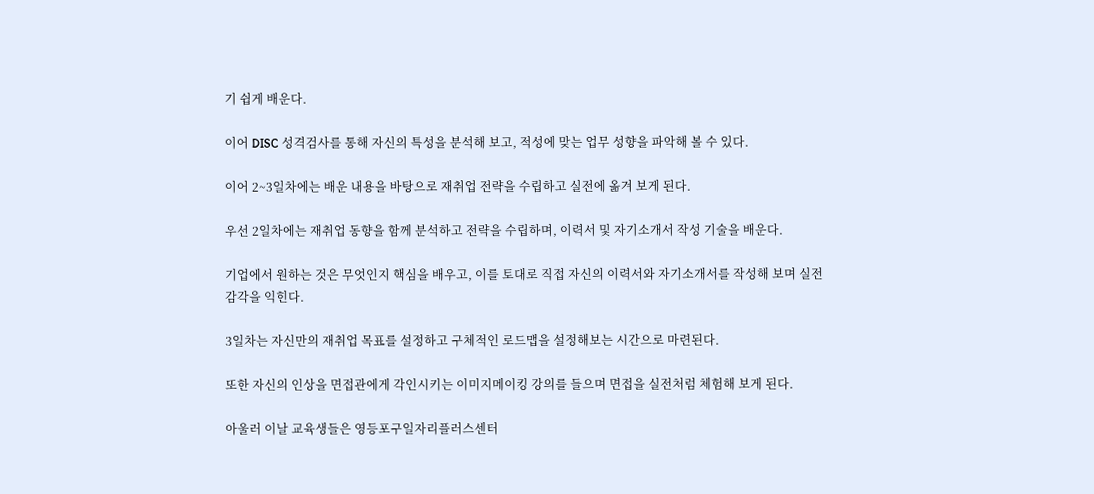기 쉽게 배운다.

이어 DISC 성격검사를 통해 자신의 특성을 분석해 보고, 적성에 맞는 업무 성향을 파악해 볼 수 있다.

이어 2~3일차에는 배운 내용을 바탕으로 재취업 전략을 수립하고 실전에 옮겨 보게 된다.

우선 2일차에는 재취업 동향을 함께 분석하고 전략을 수립하며, 이력서 및 자기소개서 작성 기술을 배운다.

기업에서 원하는 것은 무엇인지 핵심을 배우고, 이를 토대로 직접 자신의 이력서와 자기소개서를 작성해 보며 실전 감각을 익힌다.

3일차는 자신만의 재취업 목표를 설정하고 구체적인 로드맵을 설정해보는 시간으로 마련된다.

또한 자신의 인상을 면접관에게 각인시키는 이미지메이킹 강의를 들으며 면접을 실전처럼 체험해 보게 된다.

아울러 이날 교육생들은 영등포구일자리플러스센터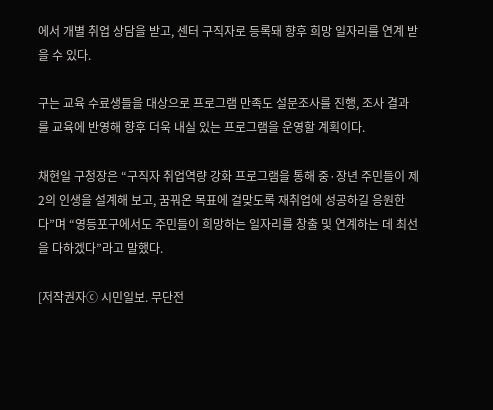에서 개별 취업 상담을 받고, 센터 구직자로 등록돼 향후 희망 일자리를 연계 받을 수 있다.

구는 교육 수료생들을 대상으로 프로그램 만족도 설문조사를 진행, 조사 결과를 교육에 반영해 향후 더욱 내실 있는 프로그램을 운영할 계획이다.

채현일 구청장은 “구직자 취업역량 강화 프로그램을 통해 중·장년 주민들이 제2의 인생을 설계해 보고, 꿈꿔온 목표에 걸맞도록 재취업에 성공하길 응원한다”며 “영등포구에서도 주민들이 희망하는 일자리를 창출 및 연계하는 데 최선을 다하겠다”라고 말했다.

[저작권자ⓒ 시민일보. 무단전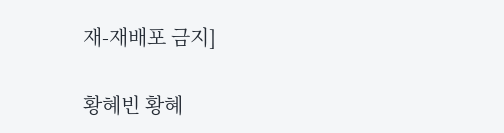재-재배포 금지]

황혜빈 황혜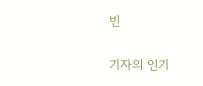빈

기자의 인기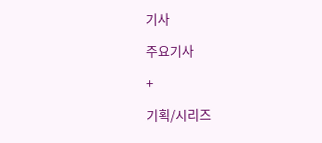기사

주요기사

+

기획/시리즈